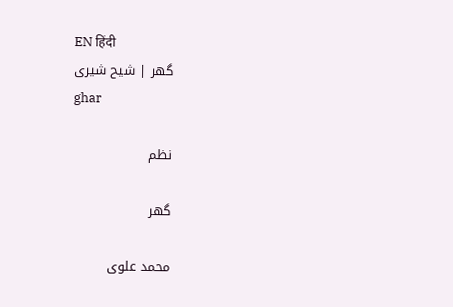EN हिंदी
گھر | شیح شیری
ghar

نظم

گھر

محمد علوی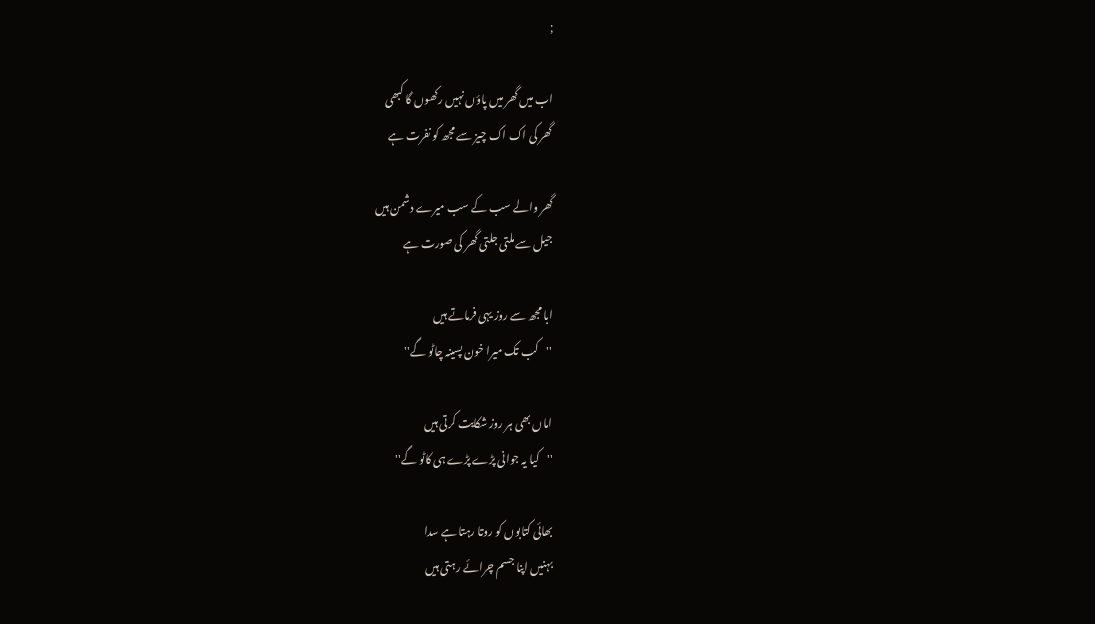;

اب میں گھر میں پاؤں نہیں رکھوں گا کبھی
گھر کی اک اک چیز سے مجھ کو نفرت ہے

گھر والے سب کے سب میرے دشمن ہیں
جیل سے ملتی جلتی گھر کی صورت ہے

ابا مجھ سے روز یہی فرماتے ہیں
''کب تک میرا خون پسینہ چاٹو گے''

اماں بھی ہر روز شکایت کرتی ہیں
''کیا یہ جوانی پڑے پڑے ہی کاٹو گے''

بھائی کتابوں کو روتا رہتا ہے سدا
بہنیں اپنا جسم چرائے رہتی ہیں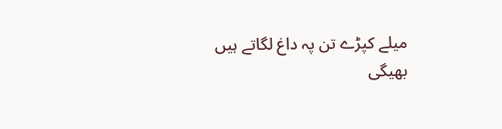میلے کپڑے تن پہ داغ لگاتے ہیں
بھیگی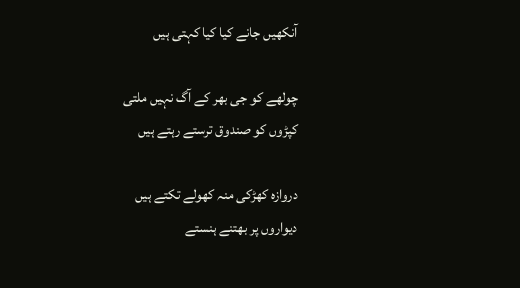آنکھیں جانے کیا کیا کہتی ہیں

چولھے کو جی بھر کے آگ نہیں ملتی
کپڑوں کو صندوق ترستے رہتے ہیں

دروازہ کھڑکی منہ کھولے تکتے ہیں
دیواروں پر بھتنے ہنستے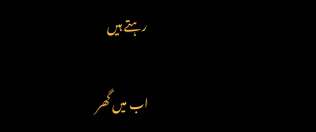رہتے ہیں

اب میں گھر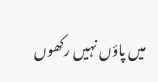میں پاؤں نہیں رکھوں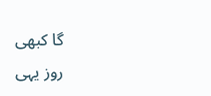گا کبھی
روز یہی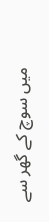میں سوچ کے گھر سے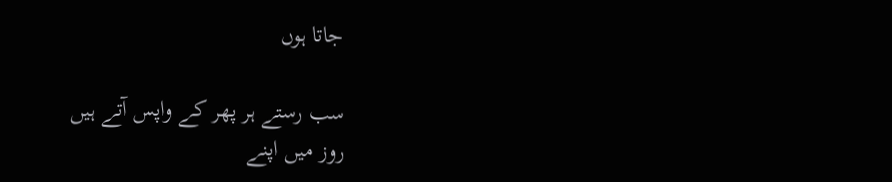جاتا ہوں

سب رستے ہر پھر کے واپس آتے ہیں
روز میں اپنے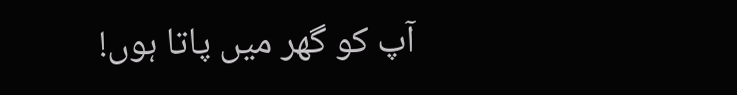آپ کو گھر میں پاتا ہوں!